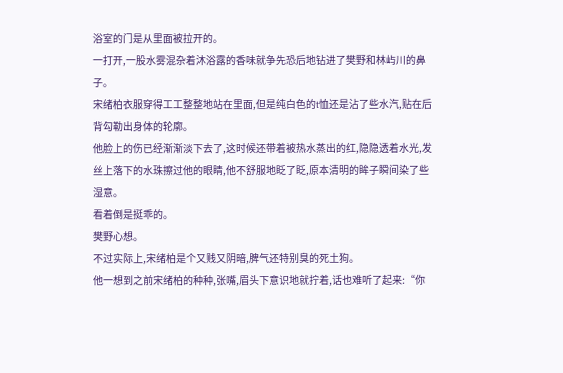浴室的门是从里面被拉开的。
一打开,一股水雾混杂着沐浴露的香味就争先恐后地钻进了樊野和林屿川的鼻子。
宋绪柏衣服穿得工工整整地站在里面,但是纯白色的t恤还是沾了些水汽,贴在后背勾勒出身体的轮廓。
他脸上的伤已经渐渐淡下去了,这时候还带着被热水蒸出的红,隐隐透着水光,发丝上落下的水珠擦过他的眼睛,他不舒服地眨了眨,原本清明的眸子瞬间染了些湿意。
看着倒是挺乖的。
樊野心想。
不过实际上,宋绪柏是个又贱又阴暗,脾气还特别臭的死土狗。
他一想到之前宋绪柏的种种,张嘴,眉头下意识地就拧着,话也难听了起来:“你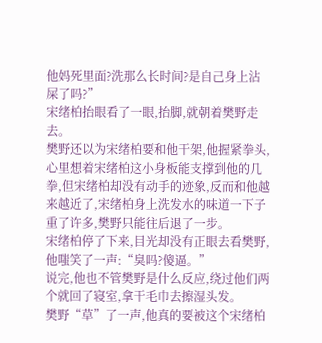他妈死里面?洗那么长时间?是自己身上沾屎了吗?”
宋绪柏抬眼看了一眼,抬脚,就朝着樊野走去。
樊野还以为宋绪柏要和他干架,他握紧拳头,心里想着宋绪柏这小身板能支撑到他的几拳,但宋绪柏却没有动手的迹象,反而和他越来越近了,宋绪柏身上洗发水的味道一下子重了许多,樊野只能往后退了一步。
宋绪柏停了下来,目光却没有正眼去看樊野,他嗤笑了一声:“臭吗?傻逼。”
说完,他也不管樊野是什么反应,绕过他们两个就回了寝室,拿干毛巾去擦湿头发。
樊野“草”了一声,他真的要被这个宋绪柏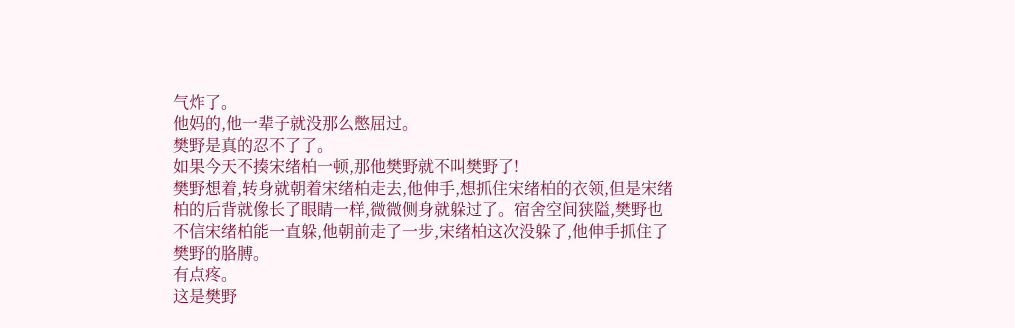气炸了。
他妈的,他一辈子就没那么憋屈过。
樊野是真的忍不了了。
如果今天不揍宋绪柏一顿,那他樊野就不叫樊野了!
樊野想着,转身就朝着宋绪柏走去,他伸手,想抓住宋绪柏的衣领,但是宋绪柏的后背就像长了眼睛一样,微微侧身就躲过了。宿舍空间狭隘,樊野也不信宋绪柏能一直躲,他朝前走了一步,宋绪柏这次没躲了,他伸手抓住了樊野的胳膊。
有点疼。
这是樊野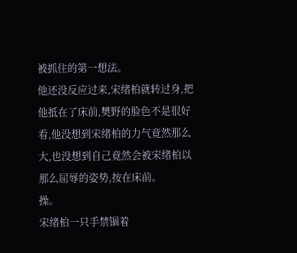被抓住的第一想法。
他还没反应过来,宋绪柏就转过身,把他抵在了床前,樊野的脸色不是很好看,他没想到宋绪柏的力气竟然那么大,也没想到自己竟然会被宋绪柏以那么屈辱的姿势,按在床前。
操。
宋绪柏一只手禁锢着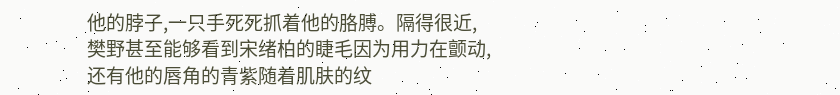他的脖子,一只手死死抓着他的胳膊。隔得很近,樊野甚至能够看到宋绪柏的睫毛因为用力在颤动,还有他的唇角的青紫随着肌肤的纹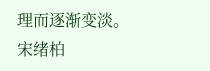理而逐渐变淡。
宋绪柏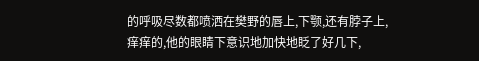的呼吸尽数都喷洒在樊野的唇上,下颚,还有脖子上,痒痒的,他的眼睛下意识地加快地眨了好几下,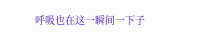呼吸也在这一瞬间一下子